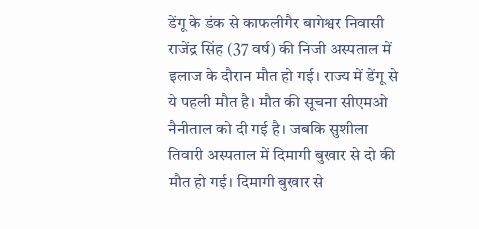डेंगू के डंक से काफलीगैर बागेश्वर निवासी राजेंद्र सिंह (37 वर्ष) की निजी अस्पताल में इलाज के दौरान मौत हो गई। राज्य में डेंगू से ये पहली मौत है। मौत की सूचना सीएमओ नैनीताल को दी गई है। जबकि सुशीला तिवारी अस्पताल में दिमागी बुखार से दो की मौत हो गई। दिमागी बुखार से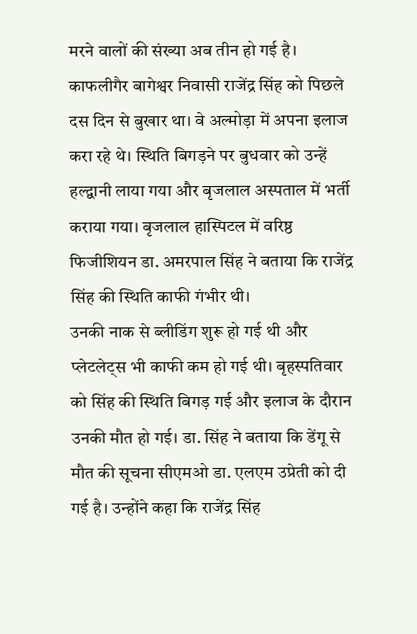मरने वालों की संख्या अब तीन हो गई है।
काफलीगैर बागेश्वर निवासी राजेंद्र सिंह को पिछले दस दिन से बुखार था। वे अल्मोड़ा में अपना इलाज करा रहे थे। स्थिति बिगड़ने पर बुधवार को उन्हें हल्द्वानी लाया गया और बृजलाल अस्पताल में भर्ती कराया गया। बृजलाल हास्पिटल में वरिष्ठ फिजीशियन डा. अमरपाल सिंह ने बताया कि राजेंद्र सिंह की स्थिति काफी गंभीर थी।
उनकी नाक से ब्लीडिंग शुरू हो गई थी और प्लेटलेट्स भी काफी कम हो गई थी। बृहस्पतिवार को सिंह की स्थिति बिगड़ गई और इलाज के दौरान उनकी मौत हो गई। डा. सिंह ने बताया कि डेंगू से मौत की सूचना सीएमओ डा. एलएम उप्रेती को दी गई है। उन्होंने कहा कि राजेंद्र सिंह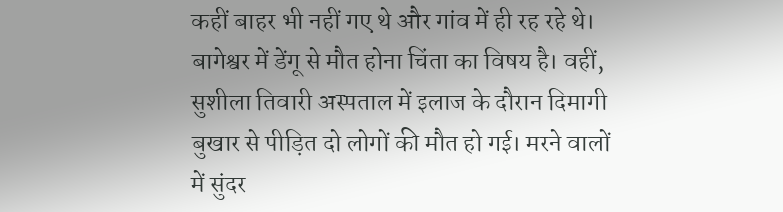कहीं बाहर भी नहीं गए थे और गांव में ही रह रहे थे।
बागेश्वर में डेंगू से मौत होना चिंता का विषय है। वहीं, सुशीला तिवारी अस्पताल में इलाज के दौरान दिमागी बुखार से पीड़ित दो लोगों की मौत हो गई। मरने वालों में सुंदर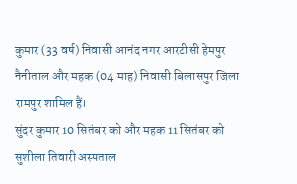कुमार (33 वर्ष) निवासी आनंद नगर आरटीसी हेमपुर नैनीताल और महक (04 माह) निवासी बिलासपुर जिला रामपुर शामिल हैं।
सुंदर कुमार 10 सितंबर को और महक 11 सितंबर को सुशीला तिवारी अस्पताल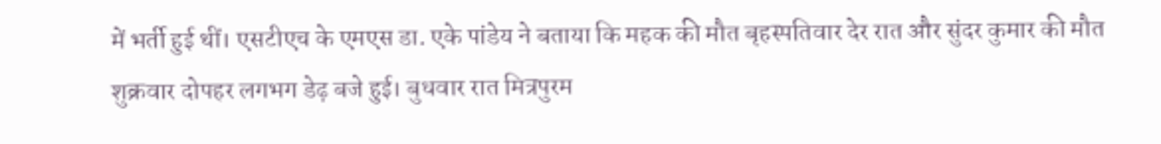में भर्ती हुई थीं। एसटीएच के एमएस डा. एके पांडेय ने बताया कि महक की मौत बृहस्पतिवार देर रात और सुंदर कुमार की मौत शुक्रवार दोपहर लगभग डेढ़ बजे हुई। बुधवार रात मित्रपुरम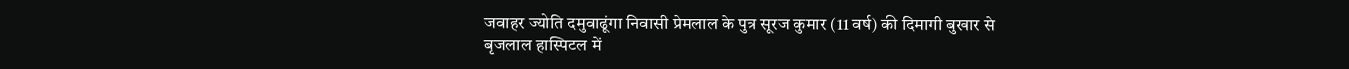जवाहर ज्योति दमुवाढूंगा निवासी प्रेमलाल के पुत्र सूरज कुमार (11 वर्ष) की दिमागी बुखार से बृजलाल हास्पिटल में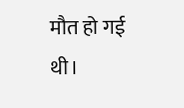मौत हो गई थी।